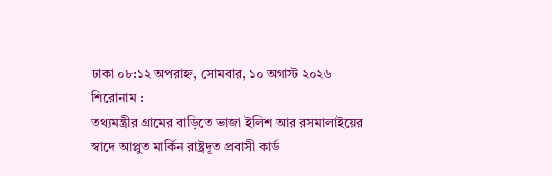ঢাকা ০৮:১২ অপরাহ্ন, সোমবার, ১০ অগাস্ট ২০২৬
শিরোনাম :
তথ্যমন্ত্রীর গ্ৰামের বাড়িতে ভাজা ইলিশ আর রসমালাইয়ের স্বাদে আপ্লুত মার্কিন রাষ্ট্রদূত প্রবাসী কার্ড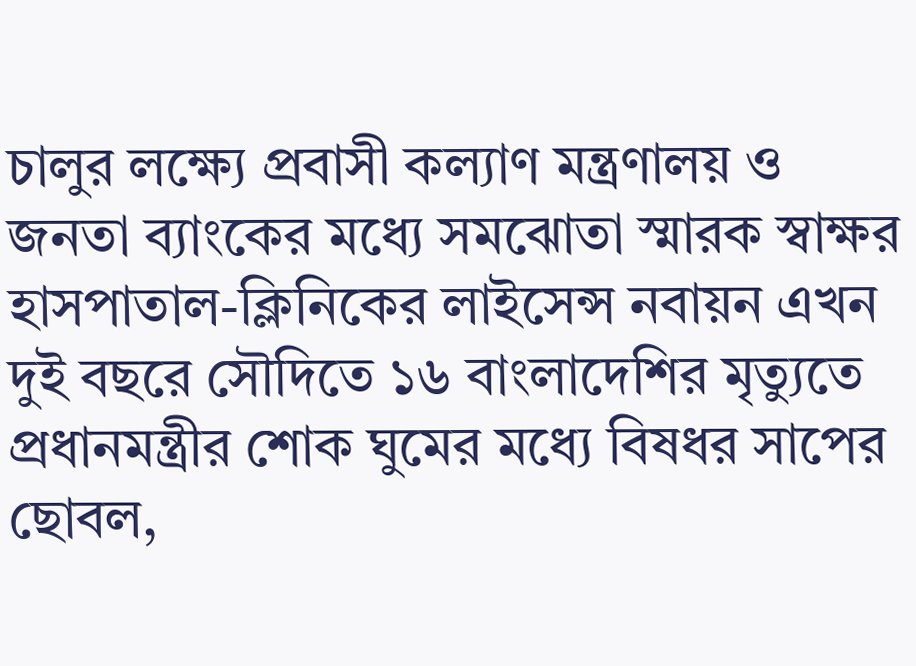চালুর লক্ষ্যে প্রবাসী কল্যাণ মন্ত্রণালয় ও জনতা ব্যাংকের মধ্যে সমঝোতা স্মারক স্বাক্ষর হাসপাতাল-ক্লিনিকের লাইসেন্স নবায়ন এখন দুই বছরে সৌদিতে ১৬ বাংলাদেশির মৃত্যুতে প্রধানমন্ত্রীর শোক ঘুমের মধ্যে বিষধর সাপের ছোবল,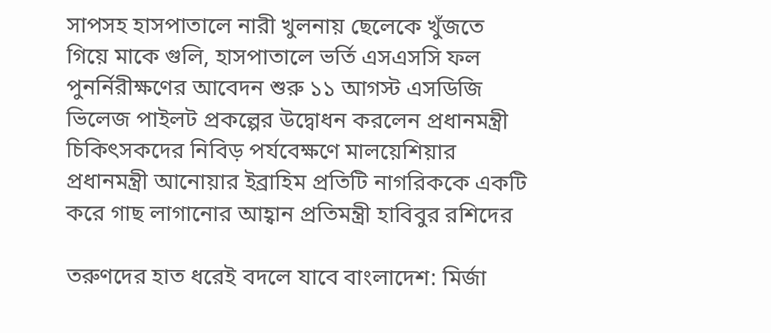সাপসহ হাসপাতালে নারী খুলনায় ছেলেকে খুঁজতে গিয়ে মাকে গুলি, হাসপাতালে ভর্তি এসএসসি ফল পুনর্নিরীক্ষণের আবেদন শুরু ১১ আগস্ট এসডিজি ভিলেজ পাইলট প্রকল্পের উদ্বোধন করলেন প্রধানমন্ত্রী চিকিৎসকদের নিবিড় পর্যবেক্ষণে মালয়েশিয়ার প্রধানমন্ত্রী আনোয়ার ইব্রাহিম প্রতিটি নাগরিককে একটি করে গাছ লাগানোর আহ্বান প্রতিমন্ত্রী হাবিবুর রশিদের

তরুণদের হাত ধরেই বদলে যাবে বাংলাদেশ: মির্জা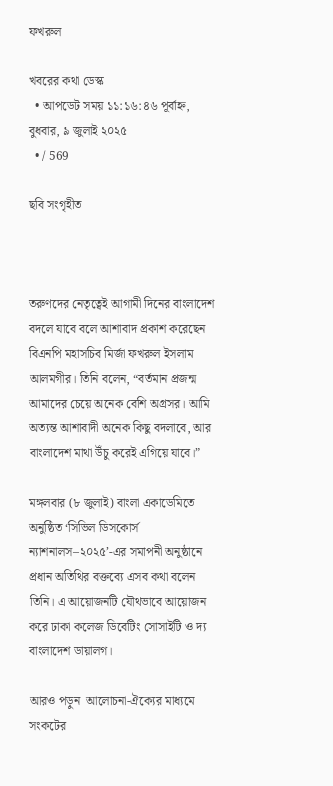ফখরুল

খবরের কথা ডেস্ক
  • আপডেট সময় ১১:১৬:৪৬ পূর্বাহ্ন, বুধবার, ৯ জুলাই ২০২৫
  • / 569

ছবি সংগৃহীত



তরুণদের নেতৃত্বেই আগামী দিনের বাংলাদেশ বদলে যাবে বলে আশাবাদ প্রকাশ করেছেন বিএনপি মহাসচিব মির্জা ফখরুল ইসলাম আলমগীর। তিনি বলেন, “বর্তমান প্রজন্ম আমাদের চেয়ে অনেক বেশি অগ্রসর। আমি অত্যন্ত আশাবাদী অনেক কিছু বদলাবে, আর বাংলাদেশ মাথা উঁচু করেই এগিয়ে যাবে।”

মঙ্গলবার (৮ জুলাই) বাংলা একাডেমিতে অনুষ্ঠিত ‘সিভিল ডিসকোর্স ন্যাশনালস–২০২৫’-এর সমাপনী অনুষ্ঠানে প্রধান অতিথির বক্তব্যে এসব কথা বলেন তিনি। এ আয়োজনটি যৌথভাবে আয়োজন করে ঢাকা কলেজ ডিবেটিং সোসাইটি ও দ্য বাংলাদেশ ডায়ালগ।

আরও পড়ুন  আলোচনা-ঐক্যের মাধ্যমে সংকটের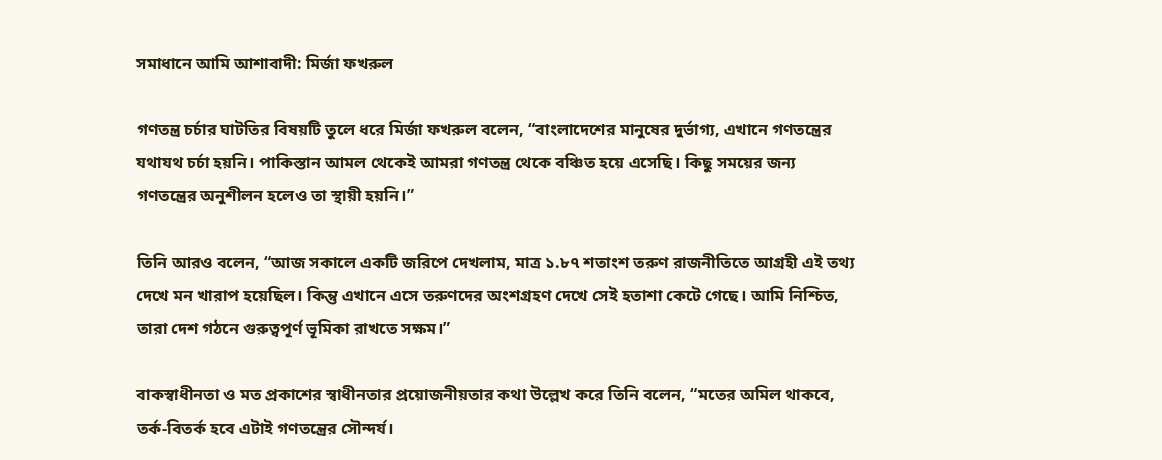সমাধানে আমি আশাবাদী: মির্জা ফখরুল

গণতন্ত্র চর্চার ঘাটতির বিষয়টি তুলে ধরে মির্জা ফখরুল বলেন, “বাংলাদেশের মানুষের দুর্ভাগ্য, এখানে গণতন্ত্রের যথাযথ চর্চা হয়নি। পাকিস্তান আমল থেকেই আমরা গণতন্ত্র থেকে বঞ্চিত হয়ে এসেছি। কিছু সময়ের জন্য গণতন্ত্রের অনুশীলন হলেও তা স্থায়ী হয়নি।”

তিনি আরও বলেন, “আজ সকালে একটি জরিপে দেখলাম, মাত্র ১.৮৭ শতাংশ তরুণ রাজনীতিতে আগ্রহী এই তথ্য দেখে মন খারাপ হয়েছিল। কিন্তু এখানে এসে তরুণদের অংশগ্রহণ দেখে সেই হতাশা কেটে গেছে। আমি নিশ্চিত, তারা দেশ গঠনে গুরুত্বপূর্ণ ভূমিকা রাখতে সক্ষম।”

বাকস্বাধীনতা ও মত প্রকাশের স্বাধীনতার প্রয়োজনীয়তার কথা উল্লেখ করে তিনি বলেন, “মতের অমিল থাকবে, তর্ক-বিতর্ক হবে এটাই গণতন্ত্রের সৌন্দর্য।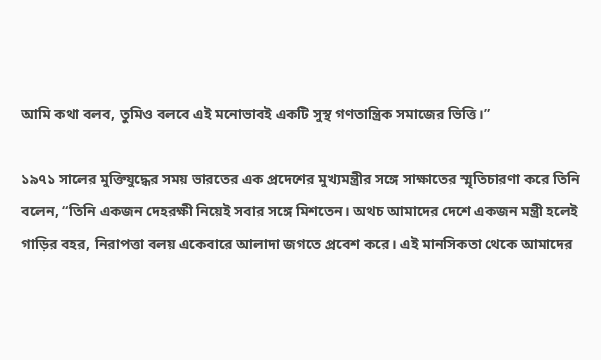আমি কথা বলব, তুমিও বলবে এই মনোভাবই একটি সুস্থ গণতান্ত্রিক সমাজের ভিত্তি।”

১৯৭১ সালের মুক্তিযুদ্ধের সময় ভারতের এক প্রদেশের মুখ্যমন্ত্রীর সঙ্গে সাক্ষাতের স্মৃতিচারণা করে তিনি বলেন, “তিনি একজন দেহরক্ষী নিয়েই সবার সঙ্গে মিশতেন। অথচ আমাদের দেশে একজন মন্ত্রী হলেই গাড়ির বহর, নিরাপত্তা বলয় একেবারে আলাদা জগতে প্রবেশ করে। এই মানসিকতা থেকে আমাদের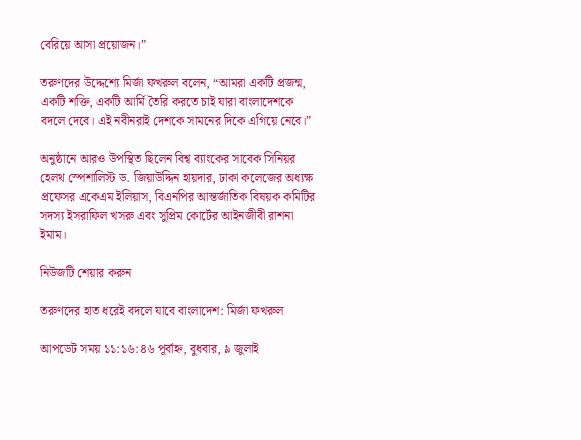বেরিয়ে আসা প্রয়োজন।”

তরুণদের উদ্দেশ্যে মির্জা ফখরুল বলেন, “আমরা একটি প্রজন্ম, একটি শক্তি, একটি আর্মি তৈরি করতে চাই যারা বাংলাদেশকে বদলে দেবে। এই নবীনরাই দেশকে সামনের দিকে এগিয়ে নেবে।”

অনুষ্ঠানে আরও উপস্থিত ছিলেন বিশ্ব ব্যাংকের সাবেক সিনিয়র হেলথ স্পেশালিস্ট ড. জিয়াউদ্দিন হায়দার, ঢাকা কলেজের অধ্যক্ষ প্রফেসর একেএম ইলিয়াস, বিএনপির আন্তর্জাতিক বিষয়ক কমিটির সদস্য ইসরাফিল খসরু এবং সুপ্রিম কোর্টের আইনজীবী রাশনা ইমাম।

নিউজটি শেয়ার করুন

তরুণদের হাত ধরেই বদলে যাবে বাংলাদেশ: মির্জা ফখরুল

আপডেট সময় ১১:১৬:৪৬ পূর্বাহ্ন, বুধবার, ৯ জুলাই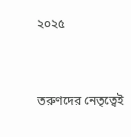২০২৫



তরুণদের নেতৃত্বেই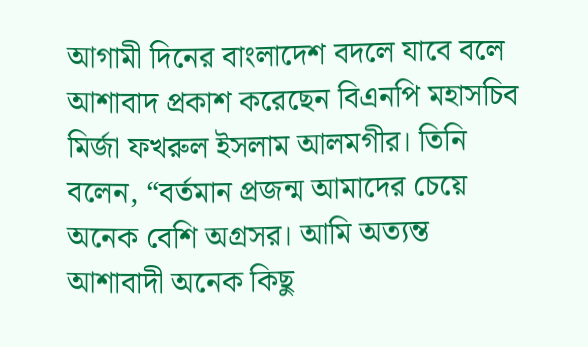আগামী দিনের বাংলাদেশ বদলে যাবে বলে আশাবাদ প্রকাশ করেছেন বিএনপি মহাসচিব মির্জা ফখরুল ইসলাম আলমগীর। তিনি বলেন, “বর্তমান প্রজন্ম আমাদের চেয়ে অনেক বেশি অগ্রসর। আমি অত্যন্ত আশাবাদী অনেক কিছু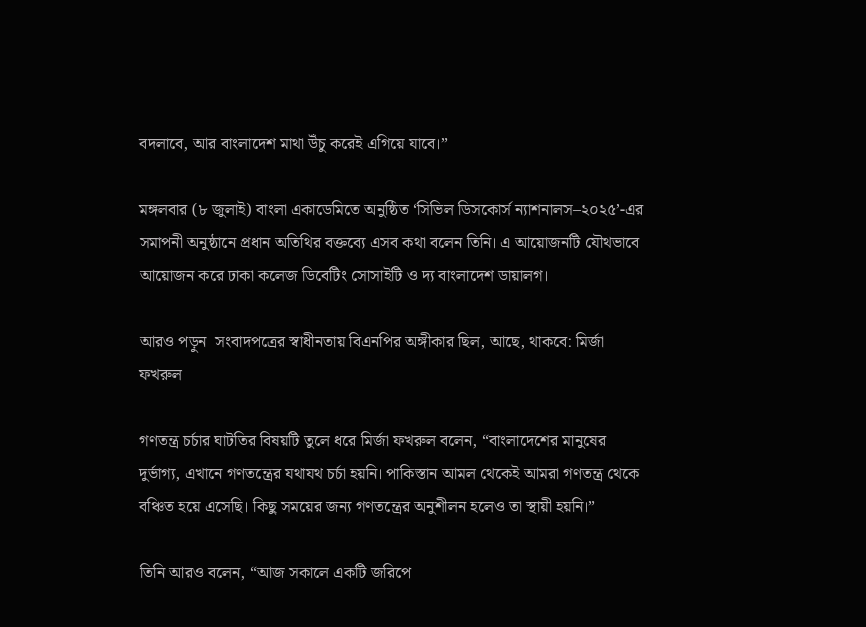বদলাবে, আর বাংলাদেশ মাথা উঁচু করেই এগিয়ে যাবে।”

মঙ্গলবার (৮ জুলাই) বাংলা একাডেমিতে অনুষ্ঠিত ‘সিভিল ডিসকোর্স ন্যাশনালস–২০২৫’-এর সমাপনী অনুষ্ঠানে প্রধান অতিথির বক্তব্যে এসব কথা বলেন তিনি। এ আয়োজনটি যৌথভাবে আয়োজন করে ঢাকা কলেজ ডিবেটিং সোসাইটি ও দ্য বাংলাদেশ ডায়ালগ।

আরও পড়ুন  সংবাদপত্রের স্বাধীনতায় বিএনপির অঙ্গীকার ছিল, আছে, থাকবে: মির্জা ফখরুল

গণতন্ত্র চর্চার ঘাটতির বিষয়টি তুলে ধরে মির্জা ফখরুল বলেন, “বাংলাদেশের মানুষের দুর্ভাগ্য, এখানে গণতন্ত্রের যথাযথ চর্চা হয়নি। পাকিস্তান আমল থেকেই আমরা গণতন্ত্র থেকে বঞ্চিত হয়ে এসেছি। কিছু সময়ের জন্য গণতন্ত্রের অনুশীলন হলেও তা স্থায়ী হয়নি।”

তিনি আরও বলেন, “আজ সকালে একটি জরিপে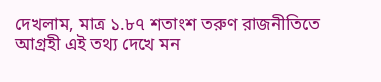দেখলাম, মাত্র ১.৮৭ শতাংশ তরুণ রাজনীতিতে আগ্রহী এই তথ্য দেখে মন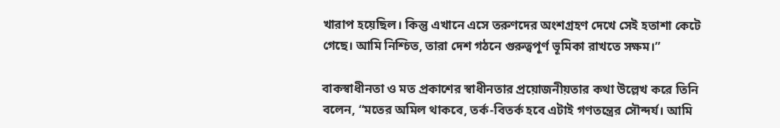খারাপ হয়েছিল। কিন্তু এখানে এসে তরুণদের অংশগ্রহণ দেখে সেই হতাশা কেটে গেছে। আমি নিশ্চিত, তারা দেশ গঠনে গুরুত্বপূর্ণ ভূমিকা রাখতে সক্ষম।”

বাকস্বাধীনতা ও মত প্রকাশের স্বাধীনতার প্রয়োজনীয়তার কথা উল্লেখ করে তিনি বলেন, “মতের অমিল থাকবে, তর্ক-বিতর্ক হবে এটাই গণতন্ত্রের সৌন্দর্য। আমি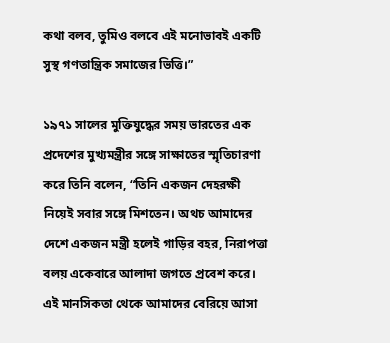কথা বলব, তুমিও বলবে এই মনোভাবই একটি সুস্থ গণতান্ত্রিক সমাজের ভিত্তি।”

১৯৭১ সালের মুক্তিযুদ্ধের সময় ভারতের এক প্রদেশের মুখ্যমন্ত্রীর সঙ্গে সাক্ষাতের স্মৃতিচারণা করে তিনি বলেন, “তিনি একজন দেহরক্ষী নিয়েই সবার সঙ্গে মিশতেন। অথচ আমাদের দেশে একজন মন্ত্রী হলেই গাড়ির বহর, নিরাপত্তা বলয় একেবারে আলাদা জগতে প্রবেশ করে। এই মানসিকতা থেকে আমাদের বেরিয়ে আসা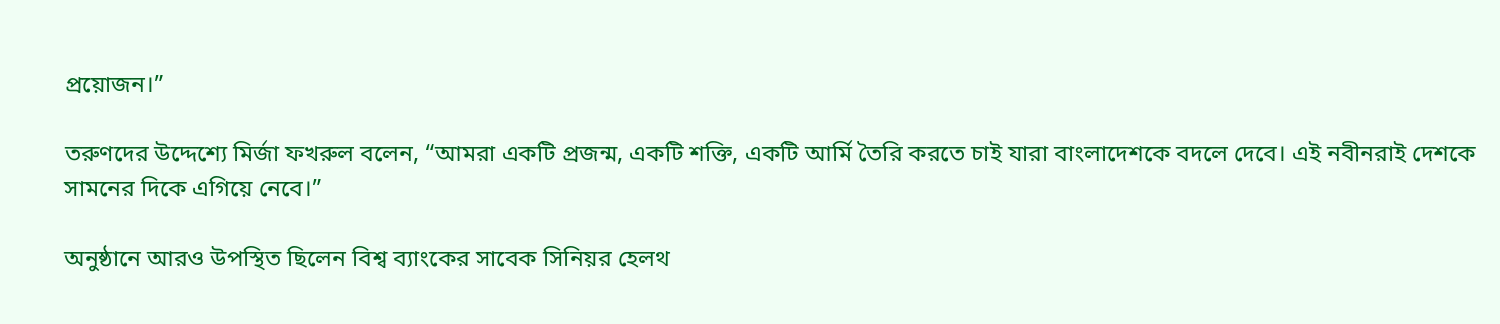প্রয়োজন।”

তরুণদের উদ্দেশ্যে মির্জা ফখরুল বলেন, “আমরা একটি প্রজন্ম, একটি শক্তি, একটি আর্মি তৈরি করতে চাই যারা বাংলাদেশকে বদলে দেবে। এই নবীনরাই দেশকে সামনের দিকে এগিয়ে নেবে।”

অনুষ্ঠানে আরও উপস্থিত ছিলেন বিশ্ব ব্যাংকের সাবেক সিনিয়র হেলথ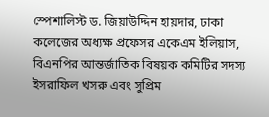স্পেশালিস্ট ড. জিয়াউদ্দিন হায়দার, ঢাকা কলেজের অধ্যক্ষ প্রফেসর একেএম ইলিয়াস, বিএনপির আন্তর্জাতিক বিষয়ক কমিটির সদস্য ইসরাফিল খসরু এবং সুপ্রিম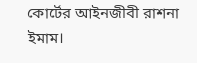কোর্টের আইনজীবী রাশনা ইমাম।